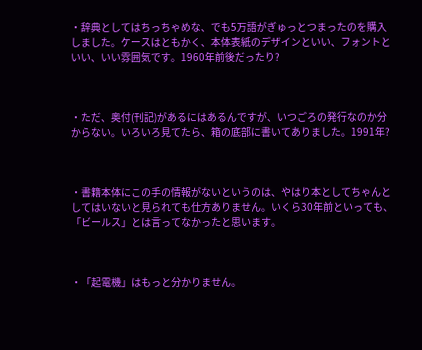・辞典としてはちっちゃめな、でも5万語がぎゅっとつまったのを購入しました。ケースはともかく、本体表紙のデザインといい、フォントといい、いい雰囲気です。1960年前後だったり?



・ただ、奥付(刊記)があるにはあるんですが、いつごろの発行なのか分からない。いろいろ見てたら、箱の底部に書いてありました。1991年?



・書籍本体にこの手の情報がないというのは、やはり本としてちゃんとしてはいないと見られても仕方ありません。いくら30年前といっても、「ビールス」とは言ってなかったと思います。



・「起電機」はもっと分かりません。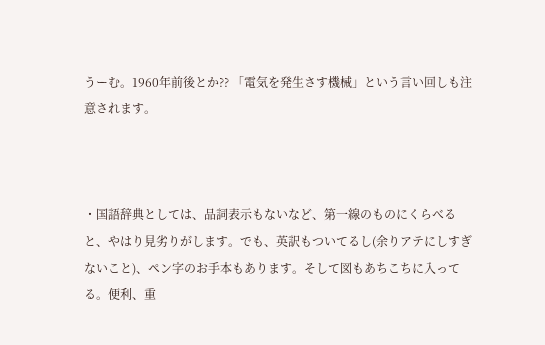うーむ。1960年前後とか?? 「電気を発生さす機械」という言い回しも注意されます。



・国語辞典としては、品詞表示もないなど、第一線のものにくらべると、やはり見劣りがします。でも、英訳もついてるし(余りアテにしすぎないこと)、ペン字のお手本もあります。そして図もあちこちに入ってる。便利、重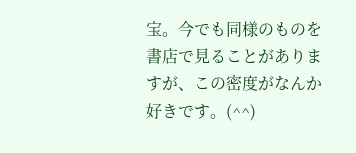宝。今でも同様のものを書店で見ることがありますが、この密度がなんか好きです。(^^)